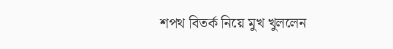শপথ বিতর্ক নিয়ে মুখ খুললেন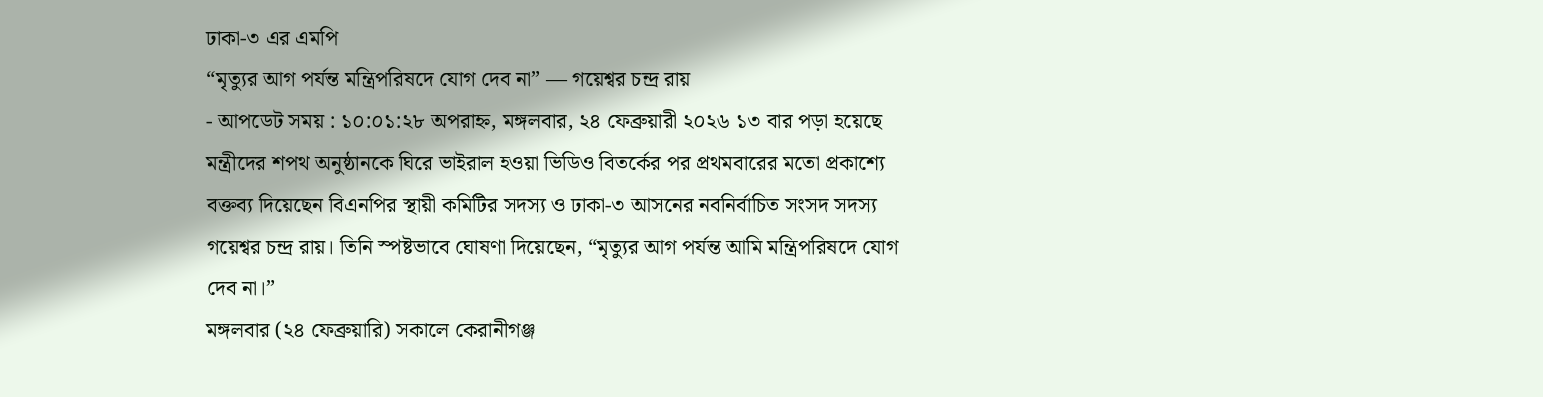ঢাকা-৩ এর এমপি
“মৃত্যুর আগ পর্যন্ত মন্ত্রিপরিষদে যোগ দেব না” — গয়েশ্বর চন্দ্র রায়
- আপডেট সময় : ১০:০১:২৮ অপরাহ্ন, মঙ্গলবার, ২৪ ফেব্রুয়ারী ২০২৬ ১৩ বার পড়া হয়েছে
মন্ত্রীদের শপথ অনুষ্ঠানকে ঘিরে ভাইরাল হওয়া ভিডিও বিতর্কের পর প্রথমবারের মতো প্রকাশ্যে বক্তব্য দিয়েছেন বিএনপির স্থায়ী কমিটির সদস্য ও ঢাকা-৩ আসনের নবনির্বাচিত সংসদ সদস্য গয়েশ্বর চন্দ্র রায়। তিনি স্পষ্টভাবে ঘোষণা দিয়েছেন, “মৃত্যুর আগ পর্যন্ত আমি মন্ত্রিপরিষদে যোগ দেব না।”
মঙ্গলবার (২৪ ফেব্রুয়ারি) সকালে কেরানীগঞ্জ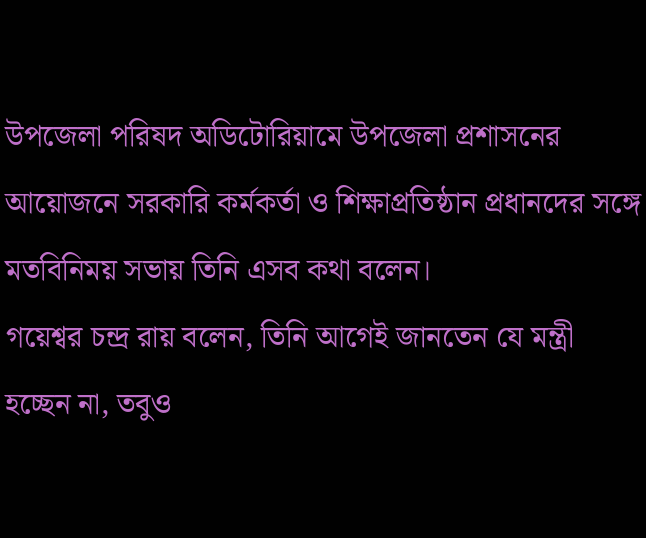উপজেলা পরিষদ অডিটোরিয়ামে উপজেলা প্রশাসনের আয়োজনে সরকারি কর্মকর্তা ও শিক্ষাপ্রতিষ্ঠান প্রধানদের সঙ্গে মতবিনিময় সভায় তিনি এসব কথা বলেন।
গয়েশ্বর চন্দ্র রায় বলেন, তিনি আগেই জানতেন যে মন্ত্রী হচ্ছেন না, তবুও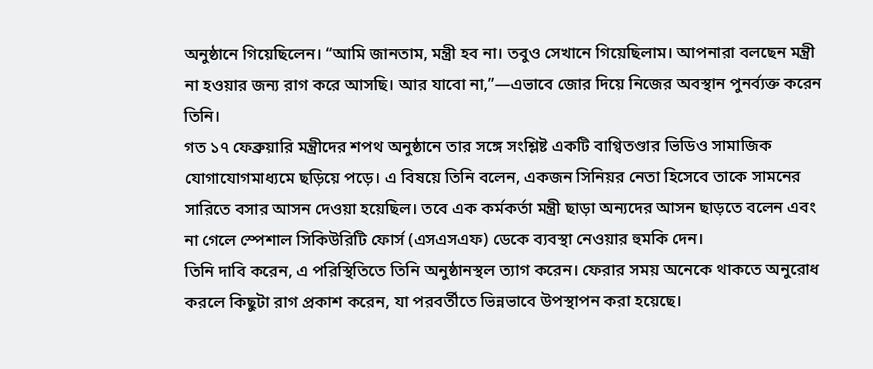অনুষ্ঠানে গিয়েছিলেন। “আমি জানতাম, মন্ত্রী হব না। তবুও সেখানে গিয়েছিলাম। আপনারা বলছেন মন্ত্রী না হওয়ার জন্য রাগ করে আসছি। আর যাবো না,”—এভাবে জোর দিয়ে নিজের অবস্থান পুনর্ব্যক্ত করেন তিনি।
গত ১৭ ফেব্রুয়ারি মন্ত্রীদের শপথ অনুষ্ঠানে তার সঙ্গে সংশ্লিষ্ট একটি বাগ্বিতণ্ডার ভিডিও সামাজিক যোগাযোগমাধ্যমে ছড়িয়ে পড়ে। এ বিষয়ে তিনি বলেন, একজন সিনিয়র নেতা হিসেবে তাকে সামনের সারিতে বসার আসন দেওয়া হয়েছিল। তবে এক কর্মকর্তা মন্ত্রী ছাড়া অন্যদের আসন ছাড়তে বলেন এবং না গেলে স্পেশাল সিকিউরিটি ফোর্স (এসএসএফ) ডেকে ব্যবস্থা নেওয়ার হুমকি দেন।
তিনি দাবি করেন, এ পরিস্থিতিতে তিনি অনুষ্ঠানস্থল ত্যাগ করেন। ফেরার সময় অনেকে থাকতে অনুরোধ করলে কিছুটা রাগ প্রকাশ করেন, যা পরবর্তীতে ভিন্নভাবে উপস্থাপন করা হয়েছে।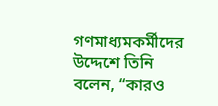গণমাধ্যমকর্মীদের উদ্দেশে তিনি বলেন, “কারও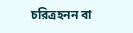চরিত্রহনন বা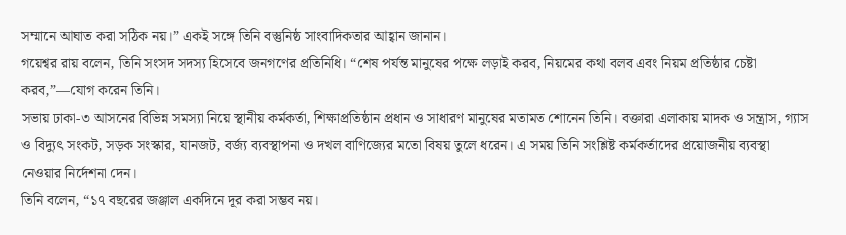সম্মানে আঘাত করা সঠিক নয়।” একই সঙ্গে তিনি বস্তুনিষ্ঠ সাংবাদিকতার আহ্বান জানান।
গয়েশ্বর রায় বলেন, তিনি সংসদ সদস্য হিসেবে জনগণের প্রতিনিধি। “শেষ পর্যন্ত মানুষের পক্ষে লড়াই করব, নিয়মের কথা বলব এবং নিয়ম প্রতিষ্ঠার চেষ্টা করব,”—যোগ করেন তিনি।
সভায় ঢাকা-৩ আসনের বিভিন্ন সমস্যা নিয়ে স্থানীয় কর্মকর্তা, শিক্ষাপ্রতিষ্ঠান প্রধান ও সাধারণ মানুষের মতামত শোনেন তিনি। বক্তারা এলাকায় মাদক ও সন্ত্রাস, গ্যাস ও বিদ্যুৎ সংকট, সড়ক সংস্কার, যানজট, বর্জ্য ব্যবস্থাপনা ও দখল বাণিজ্যের মতো বিষয় তুলে ধরেন। এ সময় তিনি সংশ্লিষ্ট কর্মকর্তাদের প্রয়োজনীয় ব্যবস্থা নেওয়ার নির্দেশনা দেন।
তিনি বলেন, “১৭ বছরের জঞ্জাল একদিনে দূর করা সম্ভব নয়।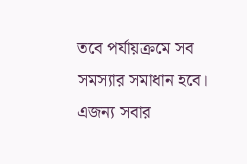তবে পর্যায়ক্রমে সব সমস্যার সমাধান হবে। এজন্য সবার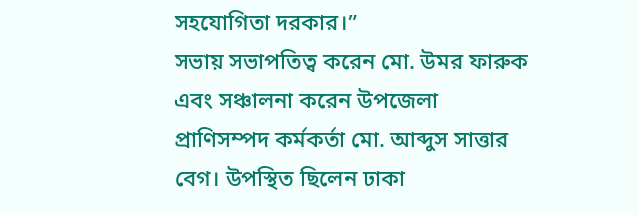সহযোগিতা দরকার।”
সভায় সভাপতিত্ব করেন মো. উমর ফারুক এবং সঞ্চালনা করেন উপজেলা প্রাণিসম্পদ কর্মকর্তা মো. আব্দুস সাত্তার বেগ। উপস্থিত ছিলেন ঢাকা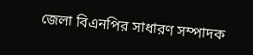জেলা বিএনপির সাধারণ সম্পাদক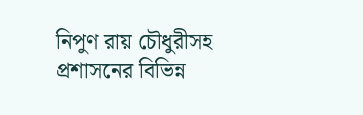নিপুণ রায় চৌধুরীসহ প্রশাসনের বিভিন্ন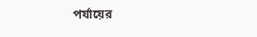পর্যায়ের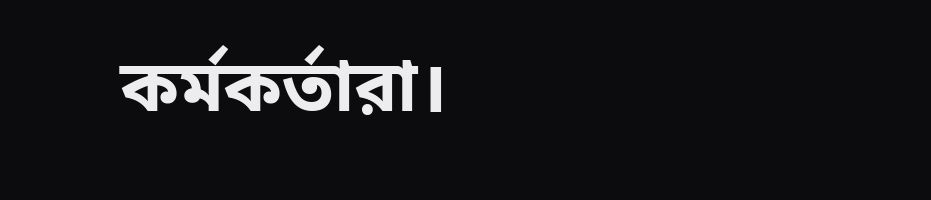কর্মকর্তারা।